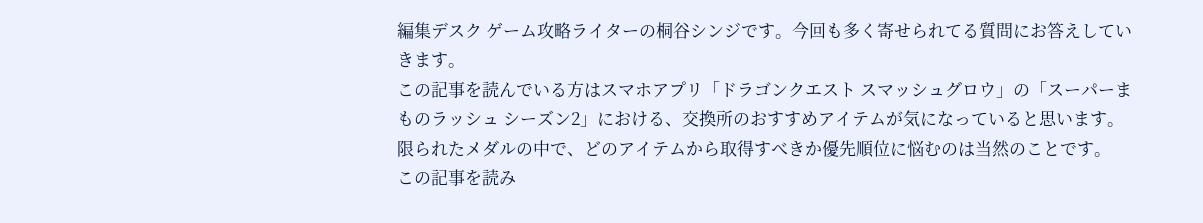編集デスク ゲーム攻略ライターの桐谷シンジです。今回も多く寄せられてる質問にお答えしていきます。
この記事を読んでいる方はスマホアプリ「ドラゴンクエスト スマッシュグロウ」の「スーパーまものラッシュ シーズン2」における、交換所のおすすめアイテムが気になっていると思います。
限られたメダルの中で、どのアイテムから取得すべきか優先順位に悩むのは当然のことです。
この記事を読み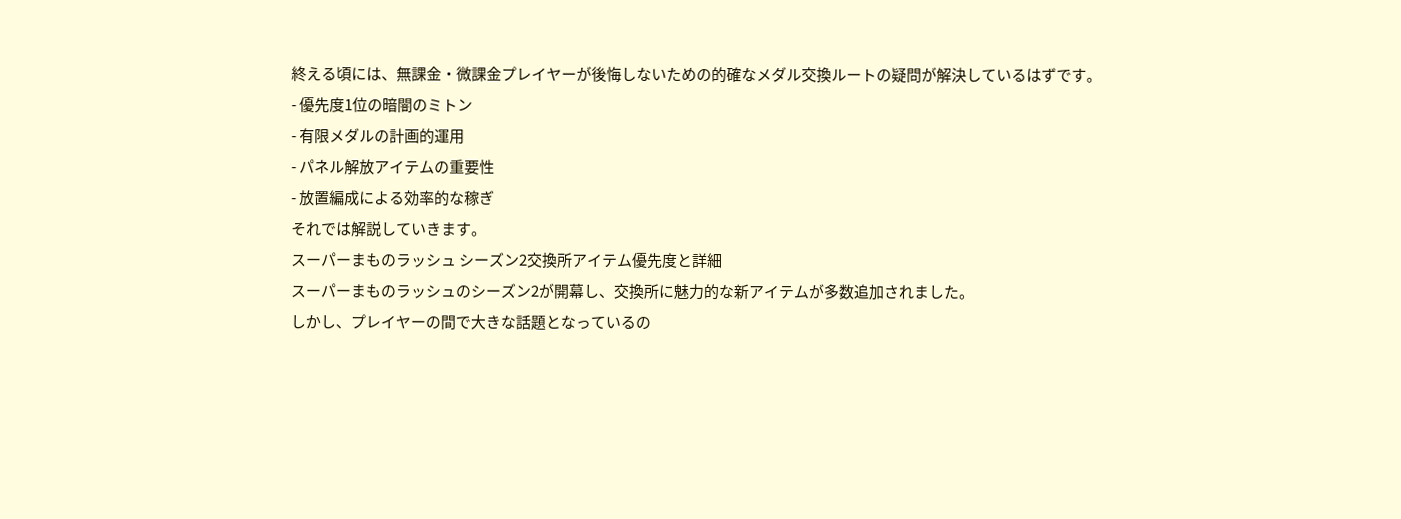終える頃には、無課金・微課金プレイヤーが後悔しないための的確なメダル交換ルートの疑問が解決しているはずです。
- 優先度1位の暗闇のミトン
- 有限メダルの計画的運用
- パネル解放アイテムの重要性
- 放置編成による効率的な稼ぎ
それでは解説していきます。
スーパーまものラッシュ シーズン2交換所アイテム優先度と詳細
スーパーまものラッシュのシーズン2が開幕し、交換所に魅力的な新アイテムが多数追加されました。
しかし、プレイヤーの間で大きな話題となっているの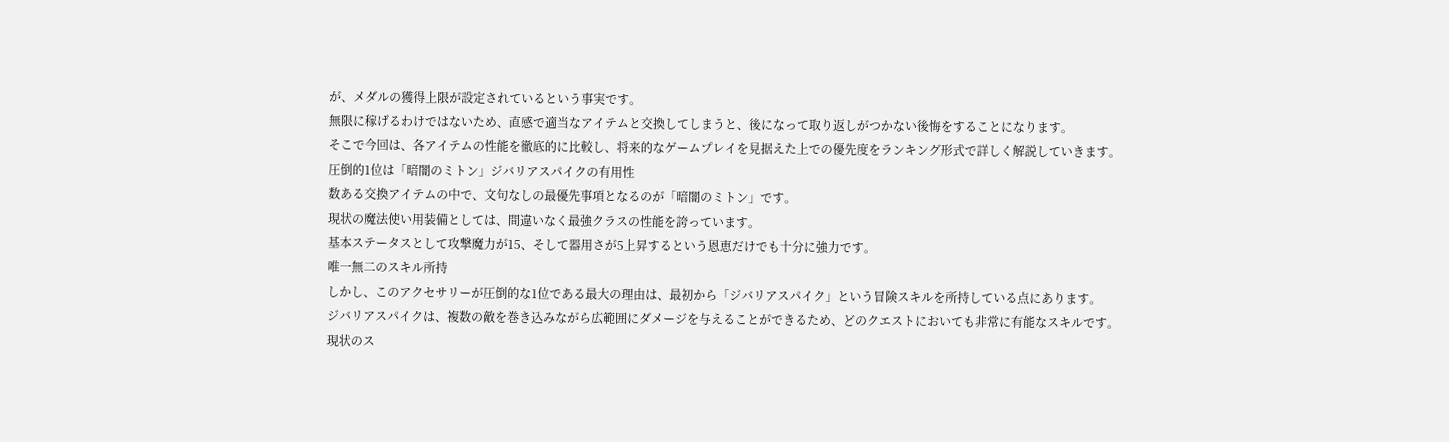が、メダルの獲得上限が設定されているという事実です。
無限に稼げるわけではないため、直感で適当なアイテムと交換してしまうと、後になって取り返しがつかない後悔をすることになります。
そこで今回は、各アイテムの性能を徹底的に比較し、将来的なゲームプレイを見据えた上での優先度をランキング形式で詳しく解説していきます。
圧倒的1位は「暗闇のミトン」ジバリアスパイクの有用性
数ある交換アイテムの中で、文句なしの最優先事項となるのが「暗闇のミトン」です。
現状の魔法使い用装備としては、間違いなく最強クラスの性能を誇っています。
基本ステータスとして攻撃魔力が15、そして器用さが5上昇するという恩恵だけでも十分に強力です。
唯一無二のスキル所持
しかし、このアクセサリーが圧倒的な1位である最大の理由は、最初から「ジバリアスパイク」という冒険スキルを所持している点にあります。
ジバリアスパイクは、複数の敵を巻き込みながら広範囲にダメージを与えることができるため、どのクエストにおいても非常に有能なスキルです。
現状のス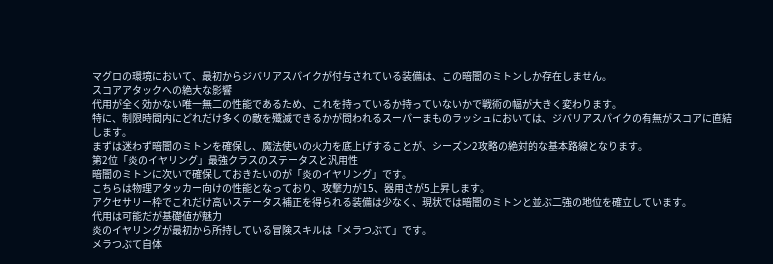マグロの環境において、最初からジバリアスパイクが付与されている装備は、この暗闇のミトンしか存在しません。
スコアアタックへの絶大な影響
代用が全く効かない唯一無二の性能であるため、これを持っているか持っていないかで戦術の幅が大きく変わります。
特に、制限時間内にどれだけ多くの敵を殲滅できるかが問われるスーパーまものラッシュにおいては、ジバリアスパイクの有無がスコアに直結します。
まずは迷わず暗闇のミトンを確保し、魔法使いの火力を底上げすることが、シーズン2攻略の絶対的な基本路線となります。
第2位「炎のイヤリング」最強クラスのステータスと汎用性
暗闇のミトンに次いで確保しておきたいのが「炎のイヤリング」です。
こちらは物理アタッカー向けの性能となっており、攻撃力が15、器用さが5上昇します。
アクセサリー枠でこれだけ高いステータス補正を得られる装備は少なく、現状では暗闇のミトンと並ぶ二強の地位を確立しています。
代用は可能だが基礎値が魅力
炎のイヤリングが最初から所持している冒険スキルは「メラつぶて」です。
メラつぶて自体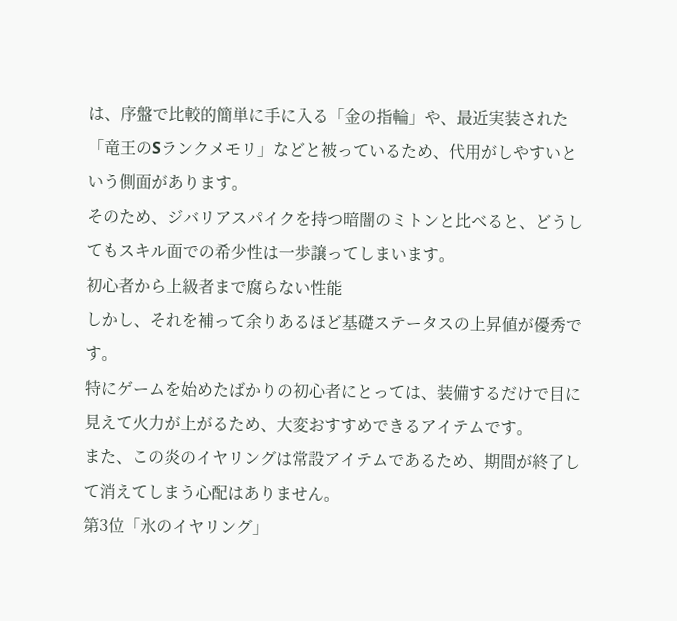は、序盤で比較的簡単に手に入る「金の指輪」や、最近実装された「竜王のSランクメモリ」などと被っているため、代用がしやすいという側面があります。
そのため、ジバリアスパイクを持つ暗闇のミトンと比べると、どうしてもスキル面での希少性は一歩譲ってしまいます。
初心者から上級者まで腐らない性能
しかし、それを補って余りあるほど基礎ステータスの上昇値が優秀です。
特にゲームを始めたばかりの初心者にとっては、装備するだけで目に見えて火力が上がるため、大変おすすめできるアイテムです。
また、この炎のイヤリングは常設アイテムであるため、期間が終了して消えてしまう心配はありません。
第3位「氷のイヤリング」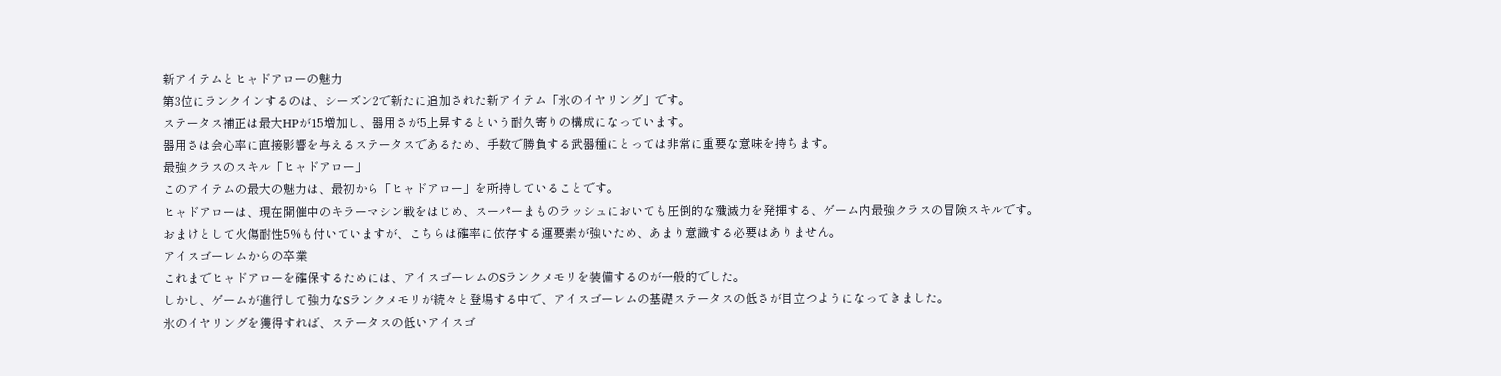新アイテムとヒャドアローの魅力
第3位にランクインするのは、シーズン2で新たに追加された新アイテム「氷のイヤリング」です。
ステータス補正は最大HPが15増加し、器用さが5上昇するという耐久寄りの構成になっています。
器用さは会心率に直接影響を与えるステータスであるため、手数で勝負する武器種にとっては非常に重要な意味を持ちます。
最強クラスのスキル「ヒャドアロー」
このアイテムの最大の魅力は、最初から「ヒャドアロー」を所持していることです。
ヒャドアローは、現在開催中のキラーマシン戦をはじめ、スーパーまものラッシュにおいても圧倒的な殲滅力を発揮する、ゲーム内最強クラスの冒険スキルです。
おまけとして火傷耐性5%も付いていますが、こちらは確率に依存する運要素が強いため、あまり意識する必要はありません。
アイスゴーレムからの卒業
これまでヒャドアローを確保するためには、アイスゴーレムのSランクメモリを装備するのが一般的でした。
しかし、ゲームが進行して強力なSランクメモリが続々と登場する中で、アイスゴーレムの基礎ステータスの低さが目立つようになってきました。
氷のイヤリングを獲得すれば、ステータスの低いアイスゴ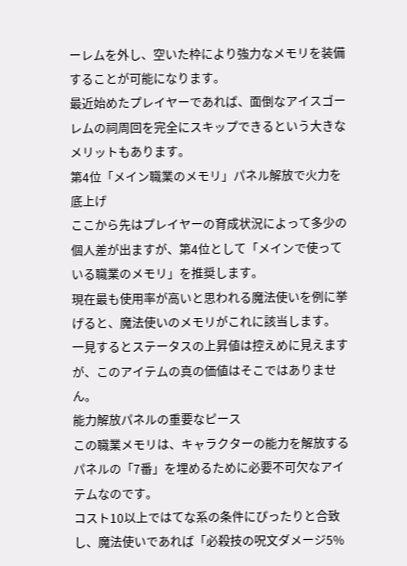ーレムを外し、空いた枠により強力なメモリを装備することが可能になります。
最近始めたプレイヤーであれば、面倒なアイスゴーレムの祠周回を完全にスキップできるという大きなメリットもあります。
第4位「メイン職業のメモリ」パネル解放で火力を底上げ
ここから先はプレイヤーの育成状況によって多少の個人差が出ますが、第4位として「メインで使っている職業のメモリ」を推奨します。
現在最も使用率が高いと思われる魔法使いを例に挙げると、魔法使いのメモリがこれに該当します。
一見するとステータスの上昇値は控えめに見えますが、このアイテムの真の価値はそこではありません。
能力解放パネルの重要なピース
この職業メモリは、キャラクターの能力を解放するパネルの「7番」を埋めるために必要不可欠なアイテムなのです。
コスト10以上ではてな系の条件にぴったりと合致し、魔法使いであれば「必殺技の呪文ダメージ5%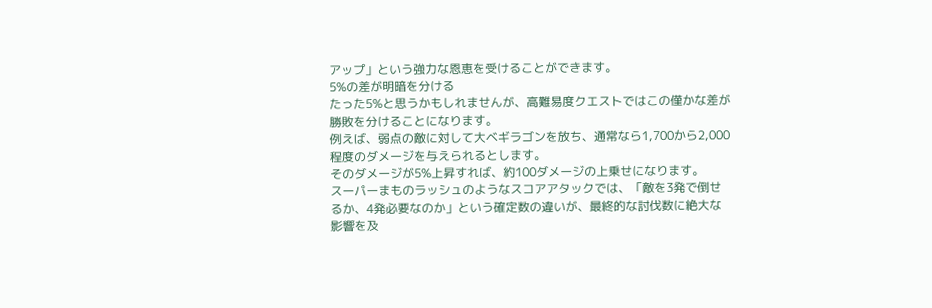アップ」という強力な恩恵を受けることができます。
5%の差が明暗を分ける
たった5%と思うかもしれませんが、高難易度クエストではこの僅かな差が勝敗を分けることになります。
例えば、弱点の敵に対して大ベギラゴンを放ち、通常なら1,700から2,000程度のダメージを与えられるとします。
そのダメージが5%上昇すれば、約100ダメージの上乗せになります。
スーパーまものラッシュのようなスコアアタックでは、「敵を3発で倒せるか、4発必要なのか」という確定数の違いが、最終的な討伐数に絶大な影響を及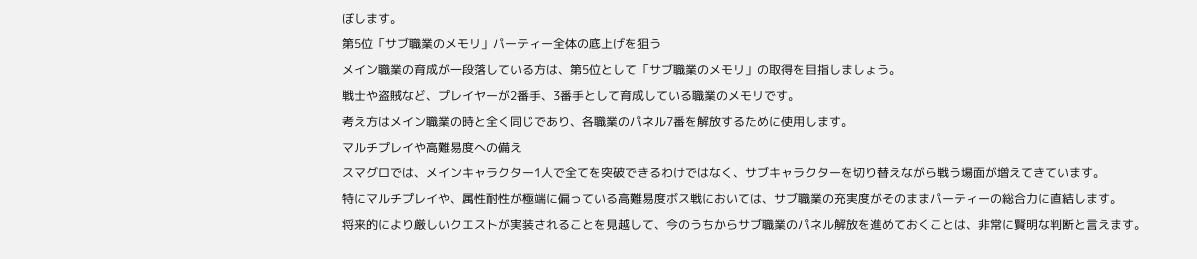ぼします。
第5位「サブ職業のメモリ」パーティー全体の底上げを狙う
メイン職業の育成が一段落している方は、第5位として「サブ職業のメモリ」の取得を目指しましょう。
戦士や盗賊など、プレイヤーが2番手、3番手として育成している職業のメモリです。
考え方はメイン職業の時と全く同じであり、各職業のパネル7番を解放するために使用します。
マルチプレイや高難易度への備え
スマグロでは、メインキャラクター1人で全てを突破できるわけではなく、サブキャラクターを切り替えながら戦う場面が増えてきています。
特にマルチプレイや、属性耐性が極端に偏っている高難易度ボス戦においては、サブ職業の充実度がそのままパーティーの総合力に直結します。
将来的により厳しいクエストが実装されることを見越して、今のうちからサブ職業のパネル解放を進めておくことは、非常に賢明な判断と言えます。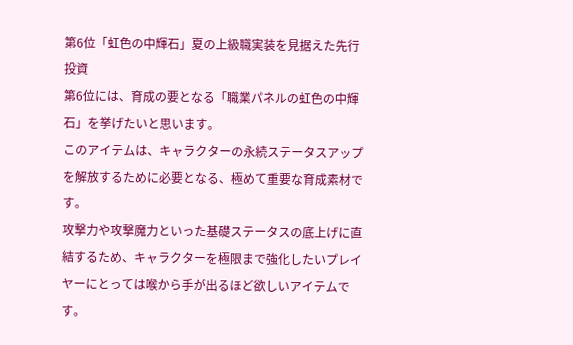第6位「虹色の中輝石」夏の上級職実装を見据えた先行投資
第6位には、育成の要となる「職業パネルの虹色の中輝石」を挙げたいと思います。
このアイテムは、キャラクターの永続ステータスアップを解放するために必要となる、極めて重要な育成素材です。
攻撃力や攻撃魔力といった基礎ステータスの底上げに直結するため、キャラクターを極限まで強化したいプレイヤーにとっては喉から手が出るほど欲しいアイテムです。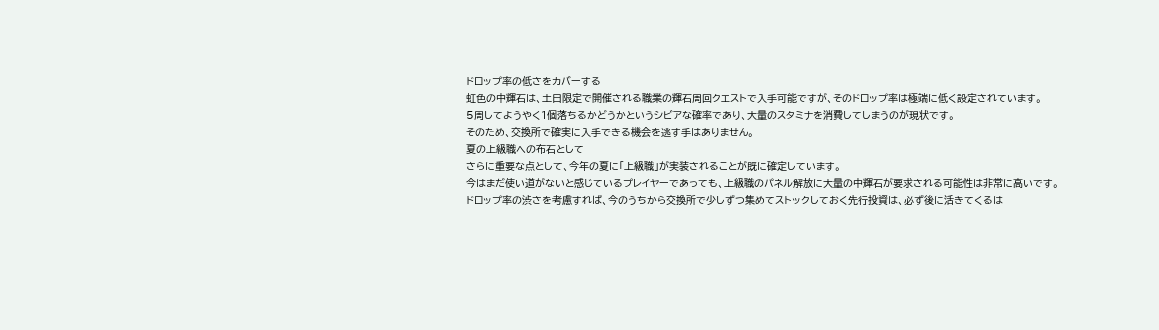ドロップ率の低さをカバーする
虹色の中輝石は、土日限定で開催される職業の輝石周回クエストで入手可能ですが、そのドロップ率は極端に低く設定されています。
5周してようやく1個落ちるかどうかというシビアな確率であり、大量のスタミナを消費してしまうのが現状です。
そのため、交換所で確実に入手できる機会を逃す手はありません。
夏の上級職への布石として
さらに重要な点として、今年の夏に「上級職」が実装されることが既に確定しています。
今はまだ使い道がないと感じているプレイヤーであっても、上級職のパネル解放に大量の中輝石が要求される可能性は非常に高いです。
ドロップ率の渋さを考慮すれば、今のうちから交換所で少しずつ集めてストックしておく先行投資は、必ず後に活きてくるは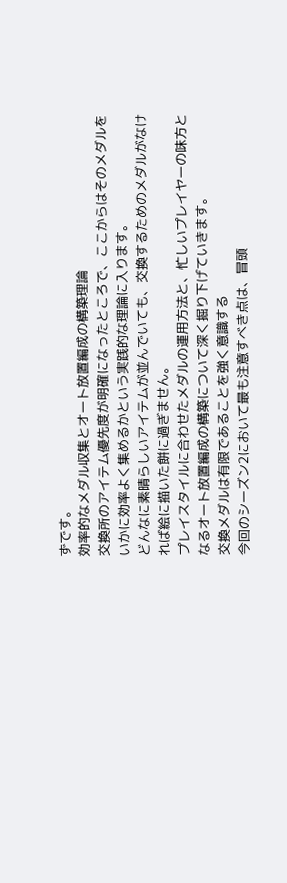ずです。
効率的なメダル収集とオート放置編成の構築理論
交換所のアイテム優先度が明確になったところで、ここからはそのメダルをいかに効率よく集めるかという実践的な理論に入ります。
どんなに素晴らしいアイテムが並んでいても、交換するためのメダルがなければ絵に描いた餅に過ぎません。
プレイスタイルに合わせたメダルの運用方法と、忙しいプレイヤーの味方となるオート放置編成の構築について深く掘り下げていきます。
交換メダルは有限であることを強く意識する
今回のシーズン2において最も注意すべき点は、冒頭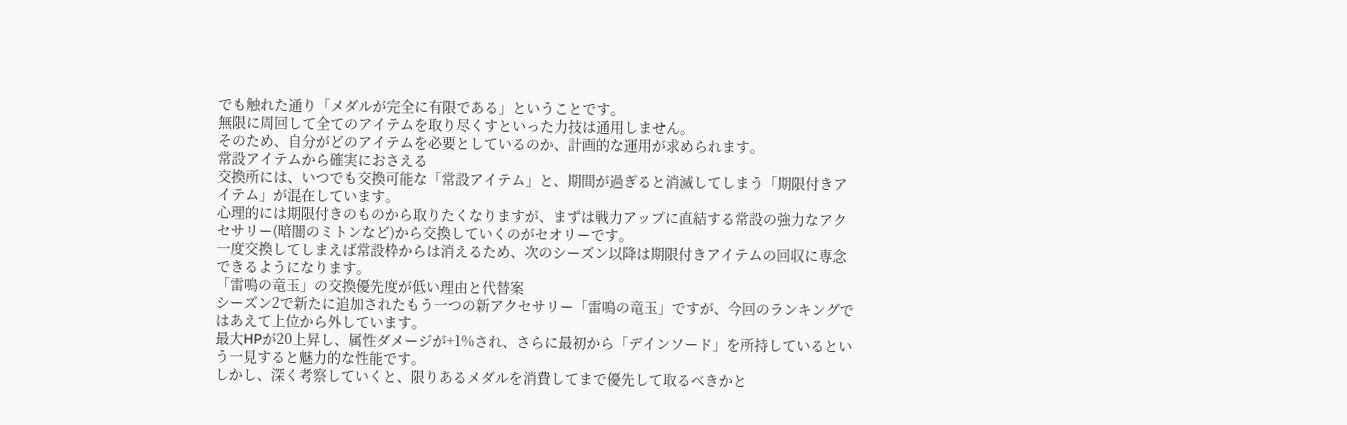でも触れた通り「メダルが完全に有限である」ということです。
無限に周回して全てのアイテムを取り尽くすといった力技は通用しません。
そのため、自分がどのアイテムを必要としているのか、計画的な運用が求められます。
常設アイテムから確実におさえる
交換所には、いつでも交換可能な「常設アイテム」と、期間が過ぎると消滅してしまう「期限付きアイテム」が混在しています。
心理的には期限付きのものから取りたくなりますが、まずは戦力アップに直結する常設の強力なアクセサリー(暗闇のミトンなど)から交換していくのがセオリーです。
一度交換してしまえば常設枠からは消えるため、次のシーズン以降は期限付きアイテムの回収に専念できるようになります。
「雷鳴の竜玉」の交換優先度が低い理由と代替案
シーズン2で新たに追加されたもう一つの新アクセサリー「雷鳴の竜玉」ですが、今回のランキングではあえて上位から外しています。
最大HPが20上昇し、属性ダメージが+1%され、さらに最初から「デインソード」を所持しているという一見すると魅力的な性能です。
しかし、深く考察していくと、限りあるメダルを消費してまで優先して取るべきかと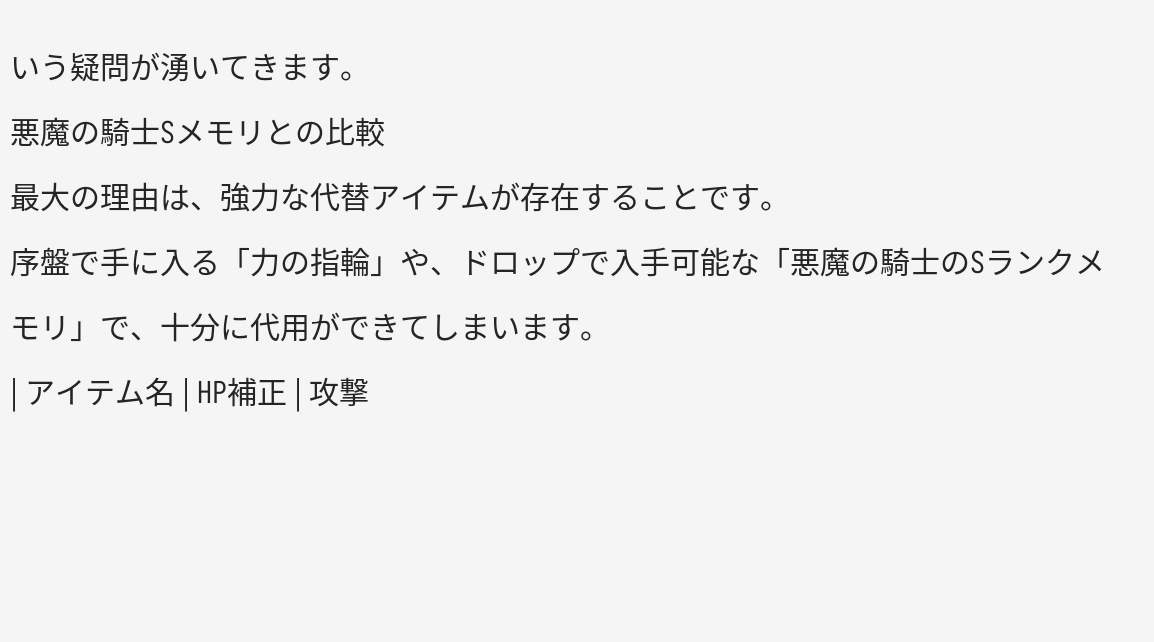いう疑問が湧いてきます。
悪魔の騎士Sメモリとの比較
最大の理由は、強力な代替アイテムが存在することです。
序盤で手に入る「力の指輪」や、ドロップで入手可能な「悪魔の騎士のSランクメモリ」で、十分に代用ができてしまいます。
| アイテム名 | HP補正 | 攻撃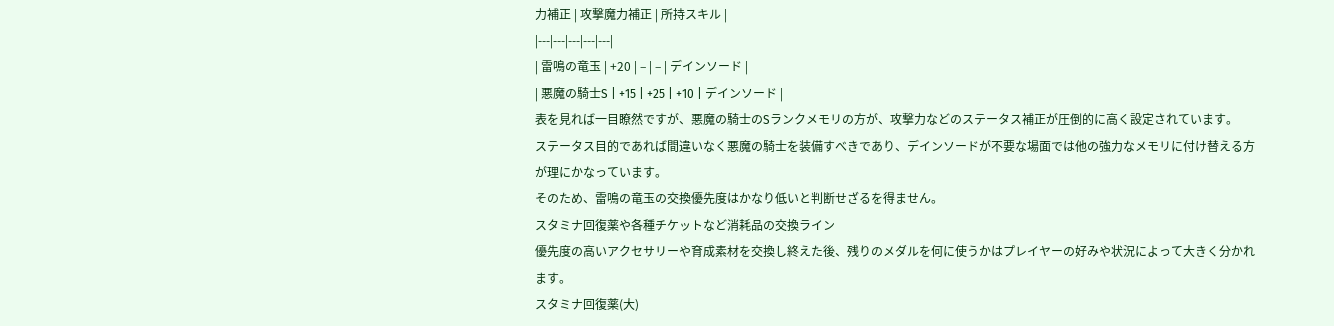力補正 | 攻撃魔力補正 | 所持スキル |
|---|---|---|---|---|
| 雷鳴の竜玉 | +20 | – | – | デインソード |
| 悪魔の騎士S | +15 | +25 | +10 | デインソード |
表を見れば一目瞭然ですが、悪魔の騎士のSランクメモリの方が、攻撃力などのステータス補正が圧倒的に高く設定されています。
ステータス目的であれば間違いなく悪魔の騎士を装備すべきであり、デインソードが不要な場面では他の強力なメモリに付け替える方が理にかなっています。
そのため、雷鳴の竜玉の交換優先度はかなり低いと判断せざるを得ません。
スタミナ回復薬や各種チケットなど消耗品の交換ライン
優先度の高いアクセサリーや育成素材を交換し終えた後、残りのメダルを何に使うかはプレイヤーの好みや状況によって大きく分かれます。
スタミナ回復薬(大)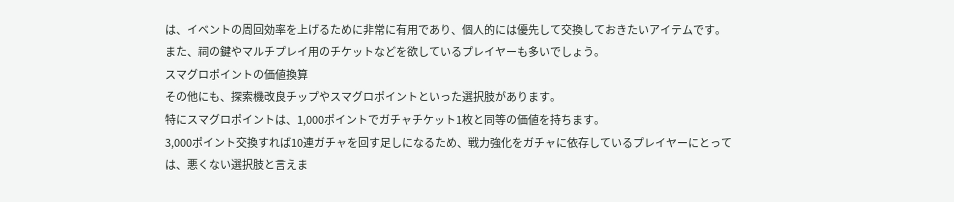は、イベントの周回効率を上げるために非常に有用であり、個人的には優先して交換しておきたいアイテムです。
また、祠の鍵やマルチプレイ用のチケットなどを欲しているプレイヤーも多いでしょう。
スマグロポイントの価値換算
その他にも、探索機改良チップやスマグロポイントといった選択肢があります。
特にスマグロポイントは、1,000ポイントでガチャチケット1枚と同等の価値を持ちます。
3,000ポイント交換すれば10連ガチャを回す足しになるため、戦力強化をガチャに依存しているプレイヤーにとっては、悪くない選択肢と言えま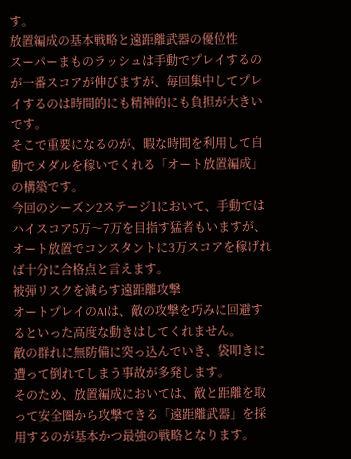す。
放置編成の基本戦略と遠距離武器の優位性
スーパーまものラッシュは手動でプレイするのが一番スコアが伸びますが、毎回集中してプレイするのは時間的にも精神的にも負担が大きいです。
そこで重要になるのが、暇な時間を利用して自動でメダルを稼いでくれる「オート放置編成」の構築です。
今回のシーズン2ステージ1において、手動ではハイスコア5万〜7万を目指す猛者もいますが、オート放置でコンスタントに3万スコアを稼げれば十分に合格点と言えます。
被弾リスクを減らす遠距離攻撃
オートプレイのAIは、敵の攻撃を巧みに回避するといった高度な動きはしてくれません。
敵の群れに無防備に突っ込んでいき、袋叩きに遭って倒れてしまう事故が多発します。
そのため、放置編成においては、敵と距離を取って安全圏から攻撃できる「遠距離武器」を採用するのが基本かつ最強の戦略となります。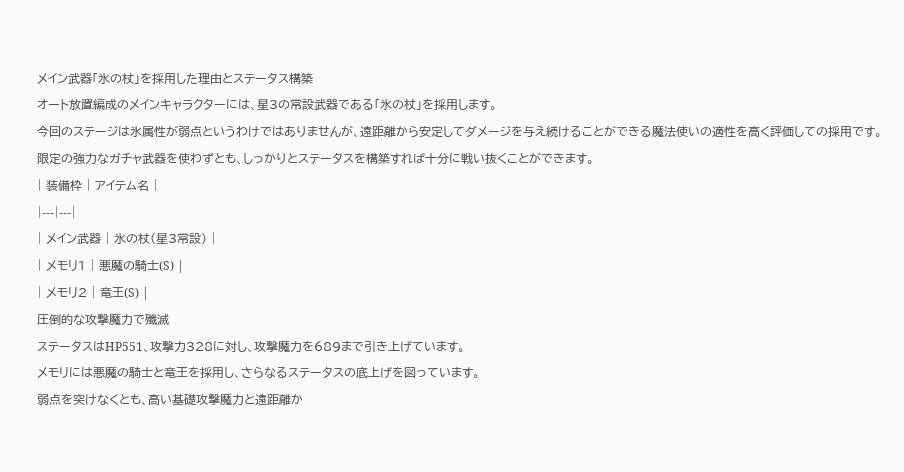メイン武器「氷の杖」を採用した理由とステータス構築
オート放置編成のメインキャラクターには、星3の常設武器である「氷の杖」を採用します。
今回のステージは氷属性が弱点というわけではありませんが、遠距離から安定してダメージを与え続けることができる魔法使いの適性を高く評価しての採用です。
限定の強力なガチャ武器を使わずとも、しっかりとステータスを構築すれば十分に戦い抜くことができます。
| 装備枠 | アイテム名 |
|---|---|
| メイン武器 | 氷の杖(星3常設) |
| メモリ1 | 悪魔の騎士(S) |
| メモリ2 | 竜王(S) |
圧倒的な攻撃魔力で殲滅
ステータスはHP551、攻撃力328に対し、攻撃魔力を689まで引き上げています。
メモリには悪魔の騎士と竜王を採用し、さらなるステータスの底上げを図っています。
弱点を突けなくとも、高い基礎攻撃魔力と遠距離か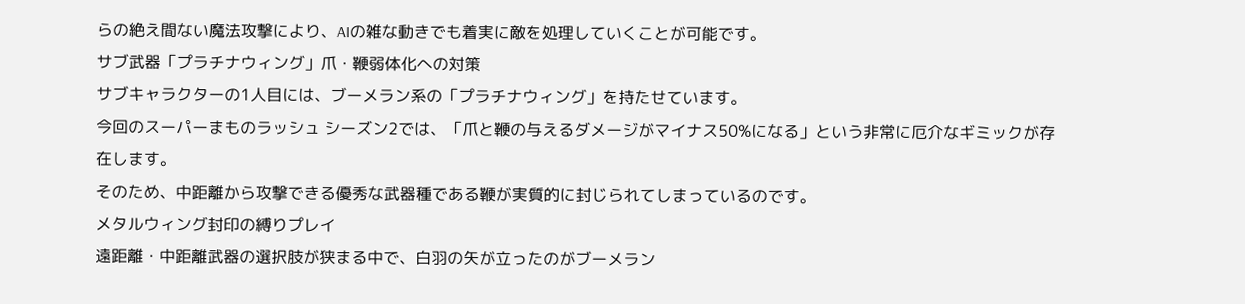らの絶え間ない魔法攻撃により、AIの雑な動きでも着実に敵を処理していくことが可能です。
サブ武器「プラチナウィング」爪・鞭弱体化への対策
サブキャラクターの1人目には、ブーメラン系の「プラチナウィング」を持たせています。
今回のスーパーまものラッシュ シーズン2では、「爪と鞭の与えるダメージがマイナス50%になる」という非常に厄介なギミックが存在します。
そのため、中距離から攻撃できる優秀な武器種である鞭が実質的に封じられてしまっているのです。
メタルウィング封印の縛りプレイ
遠距離・中距離武器の選択肢が狭まる中で、白羽の矢が立ったのがブーメラン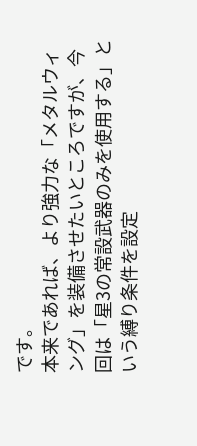です。
本来であれば、より強力な「メタルウィング」を装備させたいところですが、今回は「星3の常設武器のみを使用する」という縛り条件を設定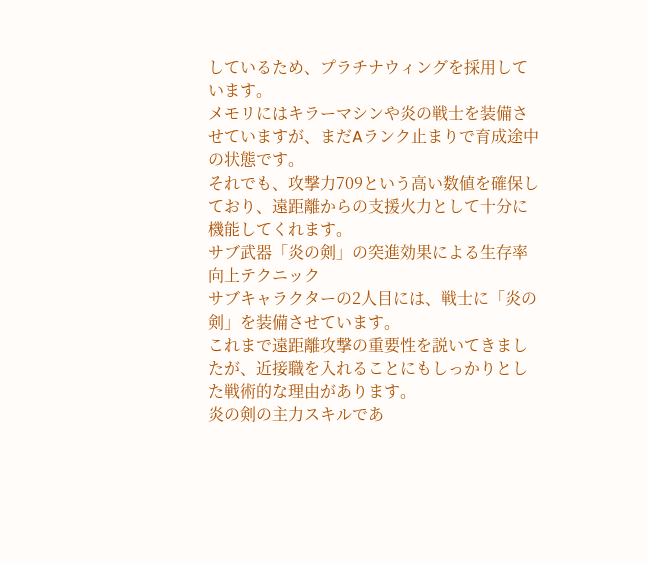しているため、プラチナウィングを採用しています。
メモリにはキラーマシンや炎の戦士を装備させていますが、まだAランク止まりで育成途中の状態です。
それでも、攻撃力709という高い数値を確保しており、遠距離からの支援火力として十分に機能してくれます。
サブ武器「炎の剣」の突進効果による生存率向上テクニック
サブキャラクターの2人目には、戦士に「炎の剣」を装備させています。
これまで遠距離攻撃の重要性を説いてきましたが、近接職を入れることにもしっかりとした戦術的な理由があります。
炎の剣の主力スキルであ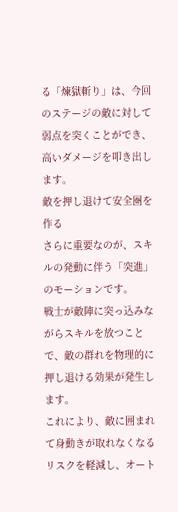る「煉獄斬り」は、今回のステージの敵に対して弱点を突くことができ、高いダメージを叩き出します。
敵を押し退けて安全圏を作る
さらに重要なのが、スキルの発動に伴う「突進」のモーションです。
戦士が敵陣に突っ込みながらスキルを放つことで、敵の群れを物理的に押し退ける効果が発生します。
これにより、敵に囲まれて身動きが取れなくなるリスクを軽減し、オート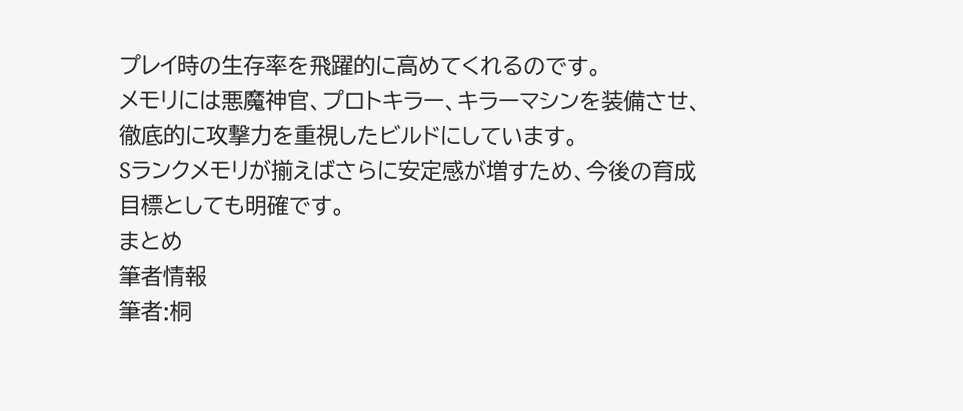プレイ時の生存率を飛躍的に高めてくれるのです。
メモリには悪魔神官、プロトキラー、キラーマシンを装備させ、徹底的に攻撃力を重視したビルドにしています。
Sランクメモリが揃えばさらに安定感が増すため、今後の育成目標としても明確です。
まとめ
筆者情報
筆者:桐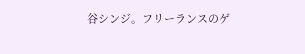谷シンジ。フリーランスのゲ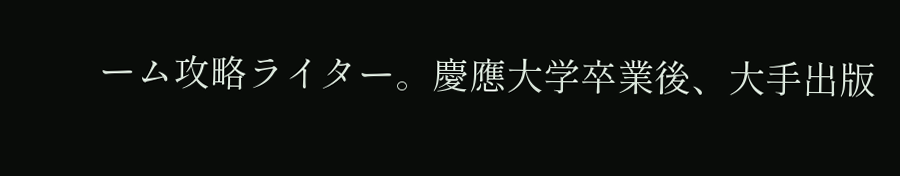ーム攻略ライター。慶應大学卒業後、大手出版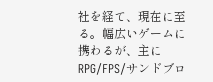社を経て、現在に至る。幅広いゲームに携わるが、主にRPG/FPS/サンドブロ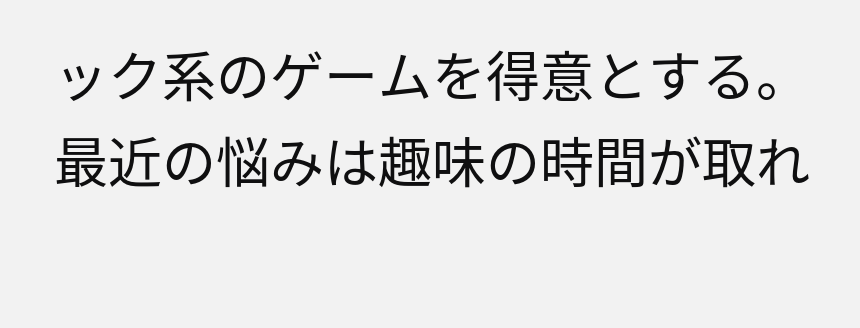ック系のゲームを得意とする。最近の悩みは趣味の時間が取れ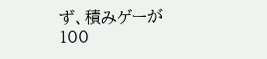ず、積みゲーが100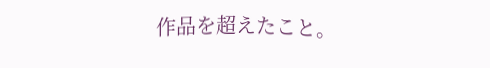作品を超えたこと。